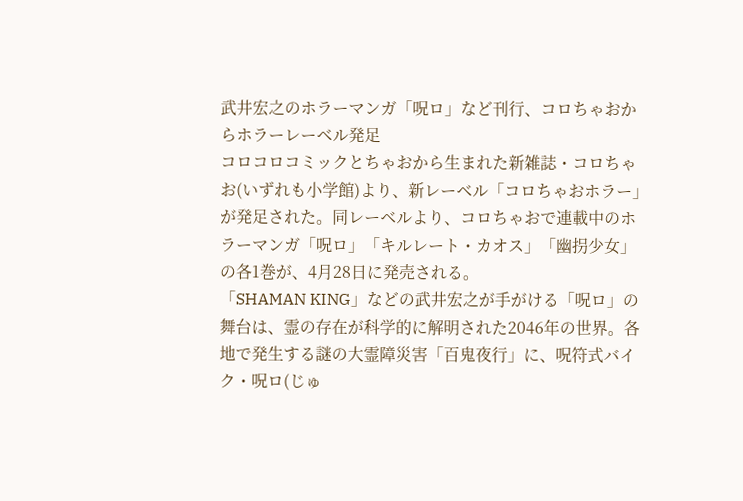武井宏之のホラーマンガ「呪ロ」など刊行、コロちゃおからホラーレーベル発足
コロコロコミックとちゃおから生まれた新雑誌・コロちゃお(いずれも小学館)より、新レーベル「コロちゃおホラー」が発足された。同レーベルより、コロちゃおで連載中のホラーマンガ「呪ロ」「キルレート・カオス」「幽拐少女」の各1巻が、4月28日に発売される。
「SHAMAN KING」などの武井宏之が手がける「呪ロ」の舞台は、霊の存在が科学的に解明された2046年の世界。各地で発生する謎の大霊障災害「百鬼夜行」に、呪符式バイク・呪ロ(じゅ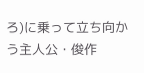ろ)に乗って立ち向かう主人公・俊作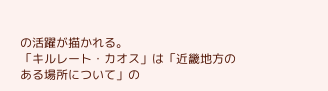の活躍が描かれる。
「キルレート・カオス」は「近畿地方のある場所について」の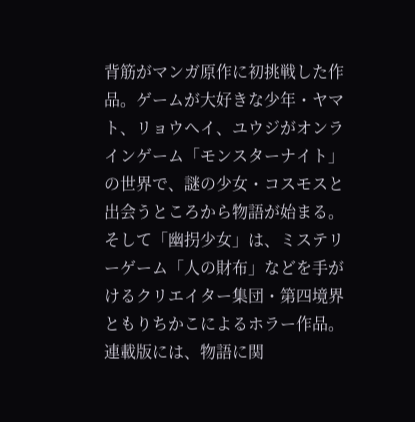背筋がマンガ原作に初挑戦した作品。ゲームが大好きな少年・ヤマト、リョウヘイ、ユウジがオンラインゲーム「モンスターナイト」の世界で、謎の少女・コスモスと出会うところから物語が始まる。
そして「幽拐少女」は、ミステリーゲーム「人の財布」などを手がけるクリエイター集団・第四境界ともりちかこによるホラー作品。連載版には、物語に関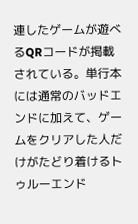連したゲームが遊べるQRコードが掲載されている。単行本には通常のバッドエンドに加えて、ゲームをクリアした人だけがたどり着けるトゥルーエンド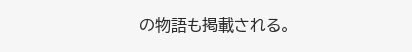の物語も掲載される。